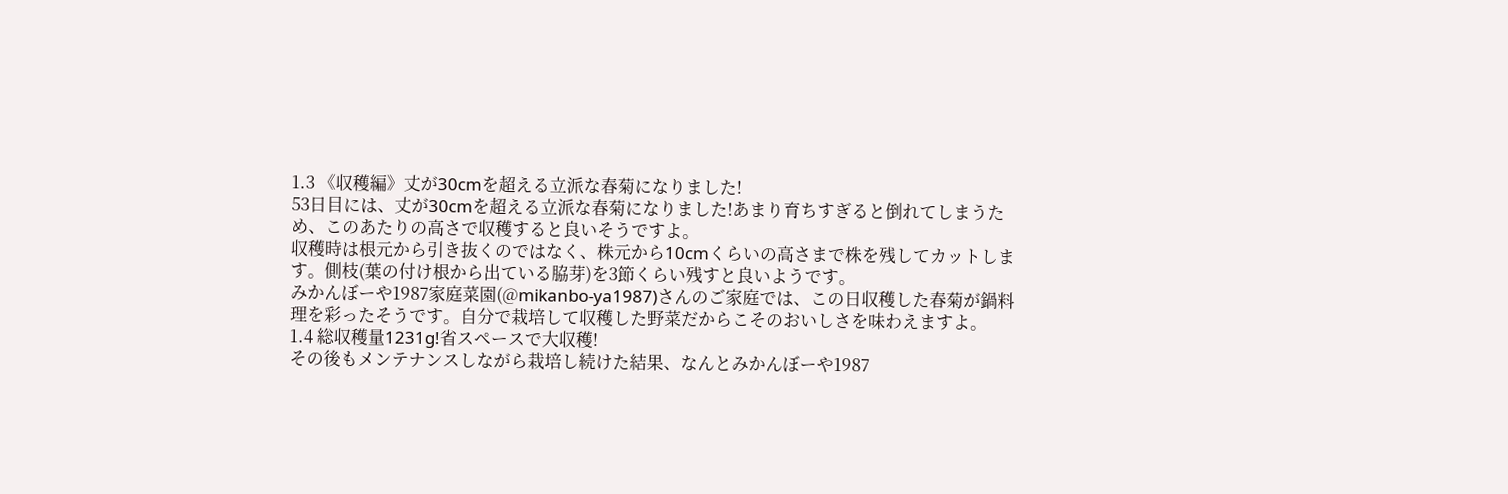1.3 《収穫編》丈が30cmを超える立派な春菊になりました!
53日目には、丈が30cmを超える立派な春菊になりました!あまり育ちすぎると倒れてしまうため、このあたりの高さで収穫すると良いそうですよ。
収穫時は根元から引き抜くのではなく、株元から10cmくらいの高さまで株を残してカットします。側枝(葉の付け根から出ている脇芽)を3節くらい残すと良いようです。
みかんぼーや1987家庭菜園(@mikanbo-ya1987)さんのご家庭では、この日収穫した春菊が鍋料理を彩ったそうです。自分で栽培して収穫した野菜だからこそのおいしさを味わえますよ。
1.4 総収穫量1231g!省スペースで大収穫!
その後もメンテナンスしながら栽培し続けた結果、なんとみかんぼーや1987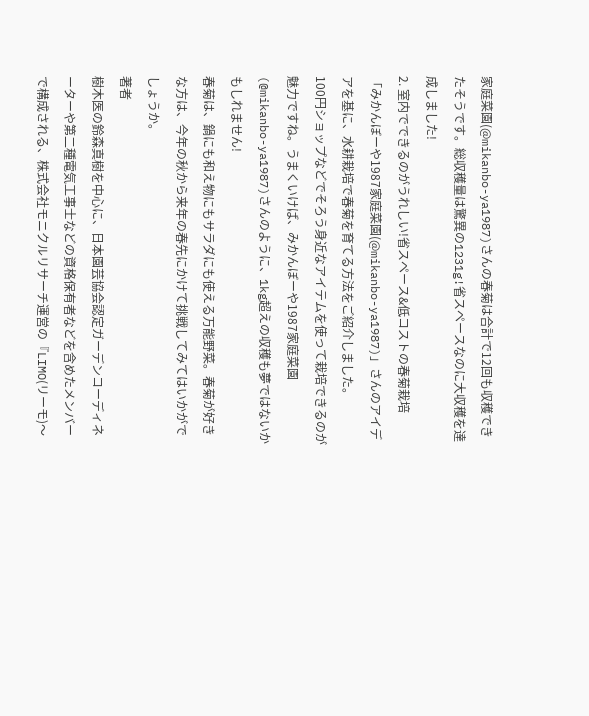家庭菜園(@mikanbo-ya1987)さんの春菊は合計で12回も収穫できたそうです。総収穫量は驚異の1231g!省スペースなのに大収穫を達成しました!
2. 室内でできるのがうれしい!省スペース&低コストの春菊栽培
「みかんぼーや1987家庭菜園(@mikanbo-ya1987)」さんのアイデアを基に、水耕栽培で春菊を育てる方法をご紹介しました。
100円ショップなどでそろう身近なアイテムを使って栽培できるのが魅力ですね。うまくいけば、みかんぼーや1987家庭菜園(@mikanbo-ya1987)さんのように、1kg超えの収穫も夢ではないかもしれません!
春菊は、鍋にも和え物にもサラダにも使える万能野菜。春菊が好きな方は、今年の秋から来年の春先にかけて挑戦してみてはいかがでしょうか。
著者
樹木医の鈴森真樹を中心に、日本園芸協会認定ガーデンコーディネーターや第二種電気工事士などの資格保有者などを含めたメンバーで構成される、株式会社モニクルリサーチ運営の『LIMO(リーモ)〜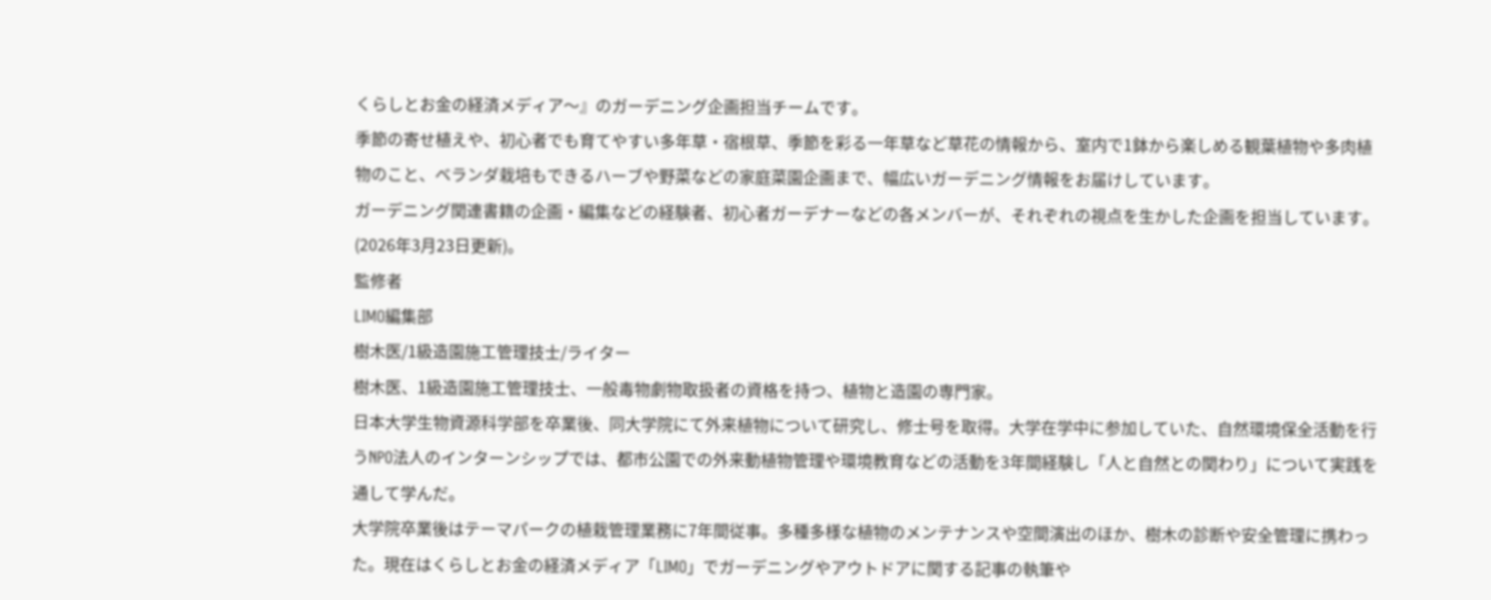くらしとお金の経済メディア〜』のガーデニング企画担当チームです。
季節の寄せ植えや、初心者でも育てやすい多年草・宿根草、季節を彩る一年草など草花の情報から、室内で1鉢から楽しめる観葉植物や多肉植物のこと、ベランダ栽培もできるハーブや野菜などの家庭菜園企画まで、幅広いガーデニング情報をお届けしています。
ガーデニング関連書籍の企画・編集などの経験者、初心者ガーデナーなどの各メンバーが、それぞれの視点を生かした企画を担当しています。(2026年3月23日更新)。
監修者
LIMO編集部
樹木医/1級造園施工管理技士/ライター
樹木医、1級造園施工管理技士、一般毒物劇物取扱者の資格を持つ、植物と造園の専門家。
日本大学生物資源科学部を卒業後、同大学院にて外来植物について研究し、修士号を取得。大学在学中に参加していた、自然環境保全活動を行うNPO法人のインターンシップでは、都市公園での外来動植物管理や環境教育などの活動を3年間経験し「人と自然との関わり」について実践を通して学んだ。
大学院卒業後はテーマパークの植栽管理業務に7年間従事。多種多様な植物のメンテナンスや空間演出のほか、樹木の診断や安全管理に携わった。現在はくらしとお金の経済メディア「LIMO」でガーデニングやアウトドアに関する記事の執筆や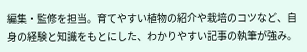編集・監修を担当。育てやすい植物の紹介や栽培のコツなど、自身の経験と知識をもとにした、わかりやすい記事の執筆が強み。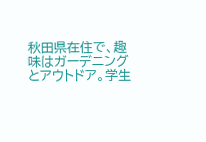秋田県在住で、趣味はガーデニングとアウトドア。学生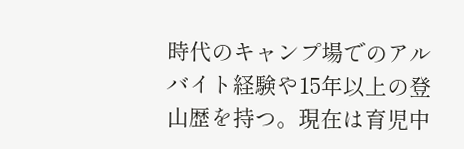時代のキャンプ場でのアルバイト経験や15年以上の登山歴を持つ。現在は育児中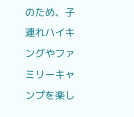のため、子連れハイキングやファミリーキャンプを楽し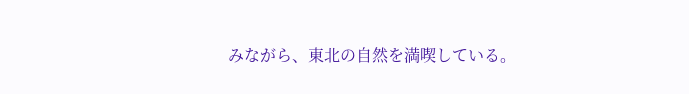みながら、東北の自然を満喫している。